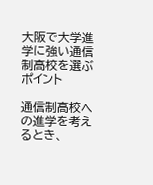大阪で大学進学に強い通信制高校を選ぶポイント

通信制高校への進学を考えるとき、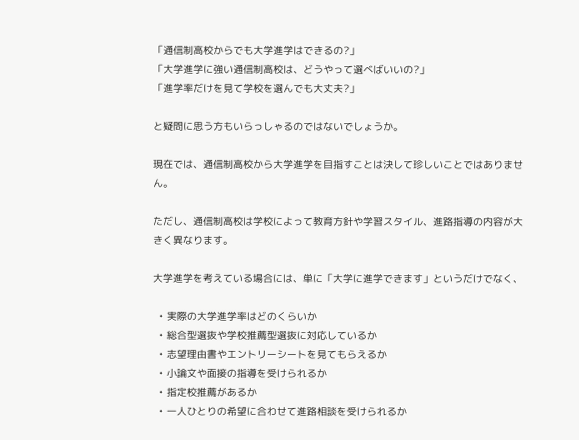「通信制高校からでも大学進学はできるの?」
「大学進学に強い通信制高校は、どうやって選べばいいの?」
「進学率だけを見て学校を選んでも大丈夫?」

と疑問に思う方もいらっしゃるのではないでしょうか。

現在では、通信制高校から大学進学を目指すことは決して珍しいことではありません。

ただし、通信制高校は学校によって教育方針や学習スタイル、進路指導の内容が大きく異なります。

大学進学を考えている場合には、単に「大学に進学できます」というだけでなく、

  • 実際の大学進学率はどのくらいか
  • 総合型選抜や学校推薦型選抜に対応しているか
  • 志望理由書やエントリーシートを見てもらえるか
  • 小論文や面接の指導を受けられるか
  • 指定校推薦があるか
  • 一人ひとりの希望に合わせて進路相談を受けられるか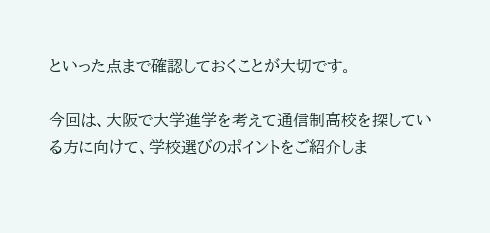といった点まで確認しておくことが大切です。

今回は、大阪で大学進学を考えて通信制高校を探している方に向けて、学校選びのポイントをご紹介しま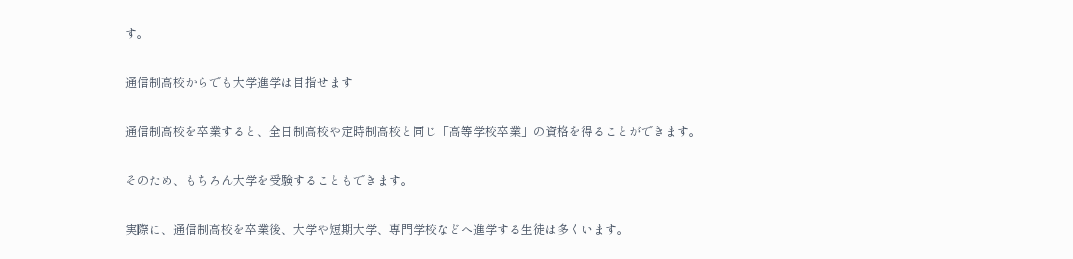す。

通信制高校からでも大学進学は目指せます

通信制高校を卒業すると、全日制高校や定時制高校と同じ「高等学校卒業」の資格を得ることができます。

そのため、もちろん大学を受験することもできます。

実際に、通信制高校を卒業後、大学や短期大学、専門学校などへ進学する生徒は多くいます。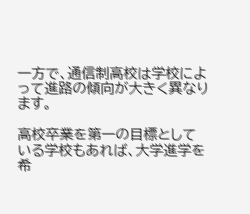一方で、通信制高校は学校によって進路の傾向が大きく異なります。

高校卒業を第一の目標としている学校もあれば、大学進学を希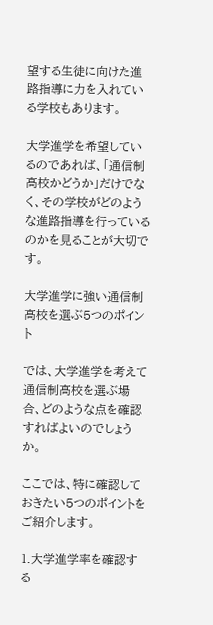望する生徒に向けた進路指導に力を入れている学校もあります。

大学進学を希望しているのであれば、「通信制高校かどうか」だけでなく、その学校がどのような進路指導を行っているのかを見ることが大切です。

大学進学に強い通信制高校を選ぶ5つのポイント

では、大学進学を考えて通信制高校を選ぶ場合、どのような点を確認すればよいのでしょうか。

ここでは、特に確認しておきたい5つのポイントをご紹介します。

1.大学進学率を確認する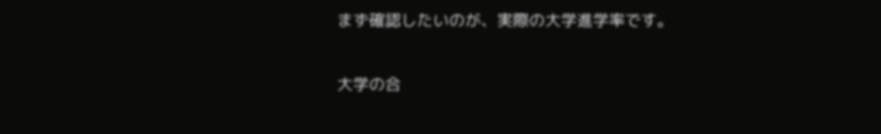まず確認したいのが、実際の大学進学率です。

大学の合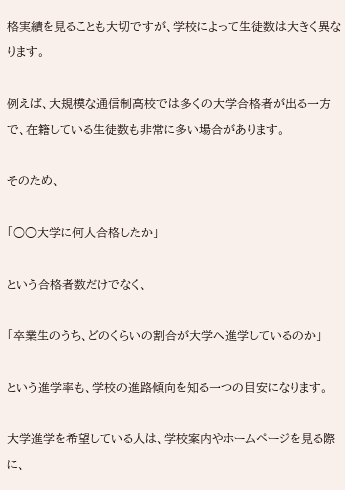格実績を見ることも大切ですが、学校によって生徒数は大きく異なります。

例えば、大規模な通信制高校では多くの大学合格者が出る一方で、在籍している生徒数も非常に多い場合があります。

そのため、

「○○大学に何人合格したか」

という合格者数だけでなく、

「卒業生のうち、どのくらいの割合が大学へ進学しているのか」

という進学率も、学校の進路傾向を知る一つの目安になります。

大学進学を希望している人は、学校案内やホームページを見る際に、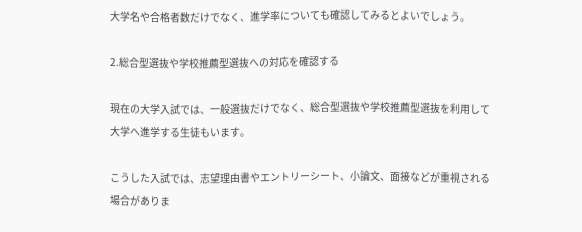大学名や合格者数だけでなく、進学率についても確認してみるとよいでしょう。

2.総合型選抜や学校推薦型選抜への対応を確認する

現在の大学入試では、一般選抜だけでなく、総合型選抜や学校推薦型選抜を利用して大学へ進学する生徒もいます。

こうした入試では、志望理由書やエントリーシート、小論文、面接などが重視される場合がありま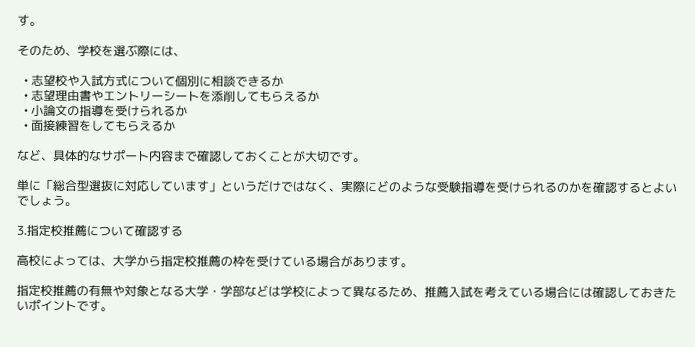す。

そのため、学校を選ぶ際には、

  • 志望校や入試方式について個別に相談できるか
  • 志望理由書やエントリーシートを添削してもらえるか
  • 小論文の指導を受けられるか
  • 面接練習をしてもらえるか

など、具体的なサポート内容まで確認しておくことが大切です。

単に「総合型選抜に対応しています」というだけではなく、実際にどのような受験指導を受けられるのかを確認するとよいでしょう。

3.指定校推薦について確認する

高校によっては、大学から指定校推薦の枠を受けている場合があります。

指定校推薦の有無や対象となる大学・学部などは学校によって異なるため、推薦入試を考えている場合には確認しておきたいポイントです。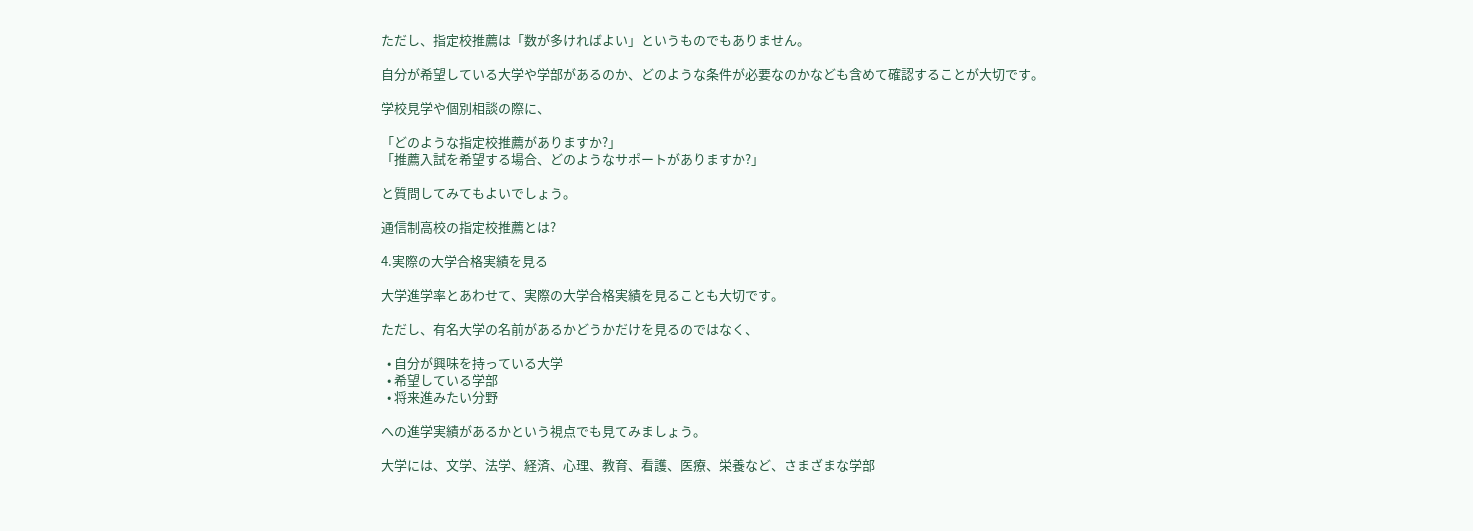ただし、指定校推薦は「数が多ければよい」というものでもありません。

自分が希望している大学や学部があるのか、どのような条件が必要なのかなども含めて確認することが大切です。

学校見学や個別相談の際に、

「どのような指定校推薦がありますか?」
「推薦入試を希望する場合、どのようなサポートがありますか?」

と質問してみてもよいでしょう。

通信制高校の指定校推薦とは?

4.実際の大学合格実績を見る

大学進学率とあわせて、実際の大学合格実績を見ることも大切です。

ただし、有名大学の名前があるかどうかだけを見るのではなく、

  • 自分が興味を持っている大学
  • 希望している学部
  • 将来進みたい分野

への進学実績があるかという視点でも見てみましょう。

大学には、文学、法学、経済、心理、教育、看護、医療、栄養など、さまざまな学部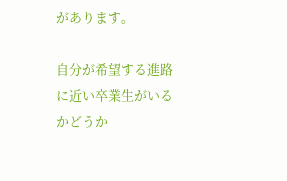があります。

自分が希望する進路に近い卒業生がいるかどうか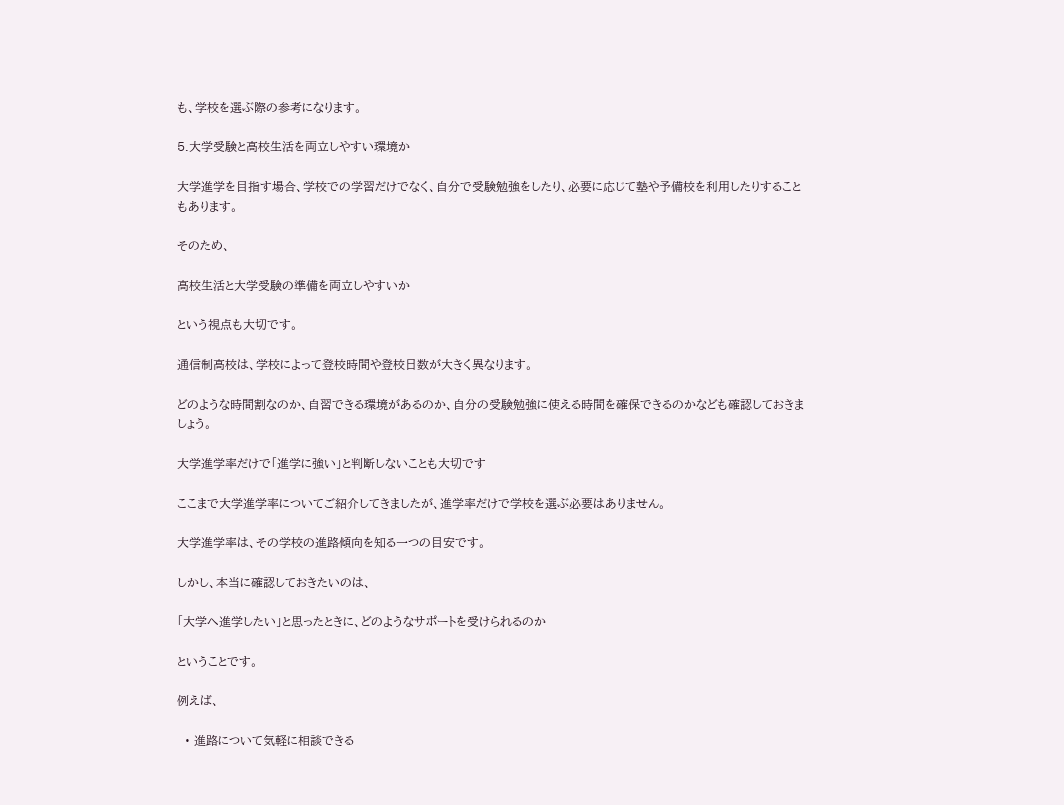も、学校を選ぶ際の参考になります。

5.大学受験と高校生活を両立しやすい環境か

大学進学を目指す場合、学校での学習だけでなく、自分で受験勉強をしたり、必要に応じて塾や予備校を利用したりすることもあります。

そのため、

高校生活と大学受験の準備を両立しやすいか

という視点も大切です。

通信制高校は、学校によって登校時間や登校日数が大きく異なります。

どのような時間割なのか、自習できる環境があるのか、自分の受験勉強に使える時間を確保できるのかなども確認しておきましょう。

大学進学率だけで「進学に強い」と判断しないことも大切です

ここまで大学進学率についてご紹介してきましたが、進学率だけで学校を選ぶ必要はありません。

大学進学率は、その学校の進路傾向を知る一つの目安です。

しかし、本当に確認しておきたいのは、

「大学へ進学したい」と思ったときに、どのようなサポートを受けられるのか

ということです。

例えば、

  • 進路について気軽に相談できる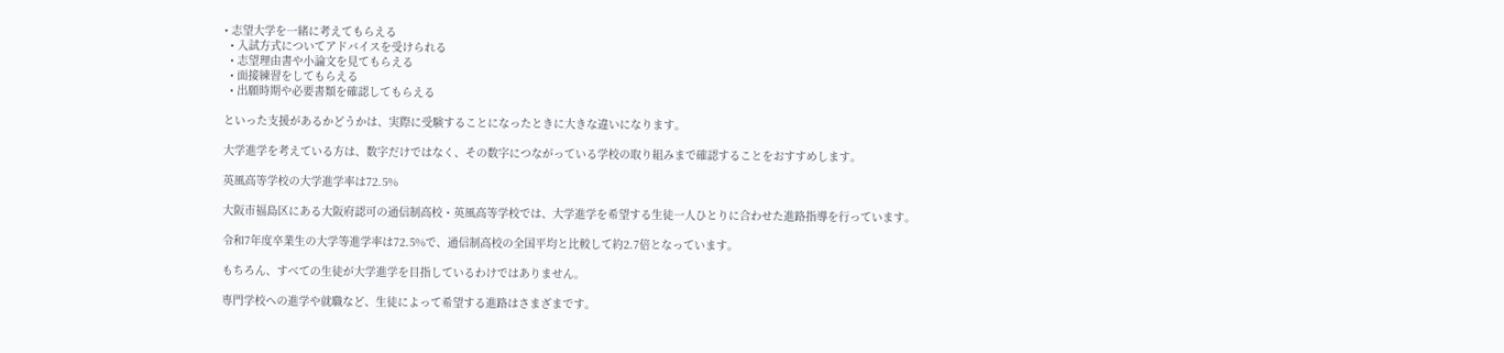• 志望大学を一緒に考えてもらえる
  • 入試方式についてアドバイスを受けられる
  • 志望理由書や小論文を見てもらえる
  • 面接練習をしてもらえる
  • 出願時期や必要書類を確認してもらえる

といった支援があるかどうかは、実際に受験することになったときに大きな違いになります。

大学進学を考えている方は、数字だけではなく、その数字につながっている学校の取り組みまで確認することをおすすめします。

英風高等学校の大学進学率は72.5%

大阪市福島区にある大阪府認可の通信制高校・英風高等学校では、大学進学を希望する生徒一人ひとりに合わせた進路指導を行っています。

令和7年度卒業生の大学等進学率は72.5%で、通信制高校の全国平均と比較して約2.7倍となっています。

もちろん、すべての生徒が大学進学を目指しているわけではありません。

専門学校への進学や就職など、生徒によって希望する進路はさまざまです。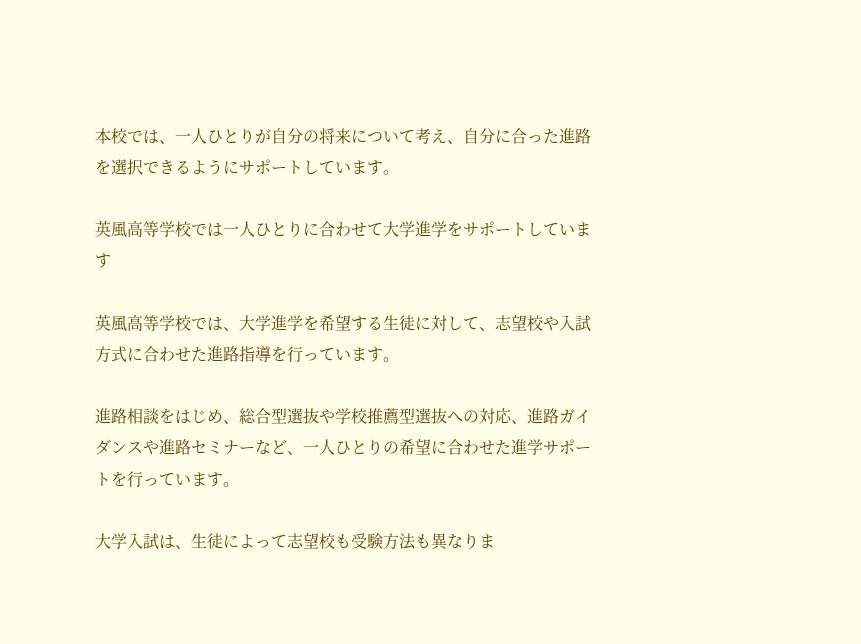本校では、一人ひとりが自分の将来について考え、自分に合った進路を選択できるようにサポートしています。

英風高等学校では一人ひとりに合わせて大学進学をサポートしています

英風高等学校では、大学進学を希望する生徒に対して、志望校や入試方式に合わせた進路指導を行っています。

進路相談をはじめ、総合型選抜や学校推薦型選抜への対応、進路ガイダンスや進路セミナーなど、一人ひとりの希望に合わせた進学サポートを行っています。

大学入試は、生徒によって志望校も受験方法も異なりま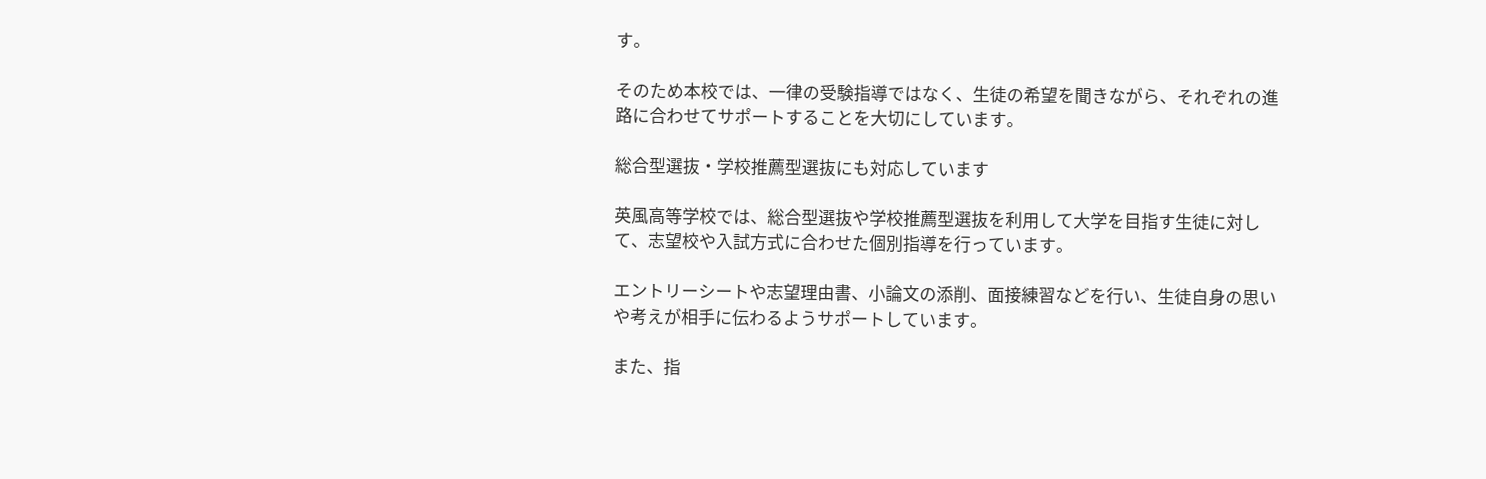す。

そのため本校では、一律の受験指導ではなく、生徒の希望を聞きながら、それぞれの進路に合わせてサポートすることを大切にしています。

総合型選抜・学校推薦型選抜にも対応しています

英風高等学校では、総合型選抜や学校推薦型選抜を利用して大学を目指す生徒に対して、志望校や入試方式に合わせた個別指導を行っています。

エントリーシートや志望理由書、小論文の添削、面接練習などを行い、生徒自身の思いや考えが相手に伝わるようサポートしています。

また、指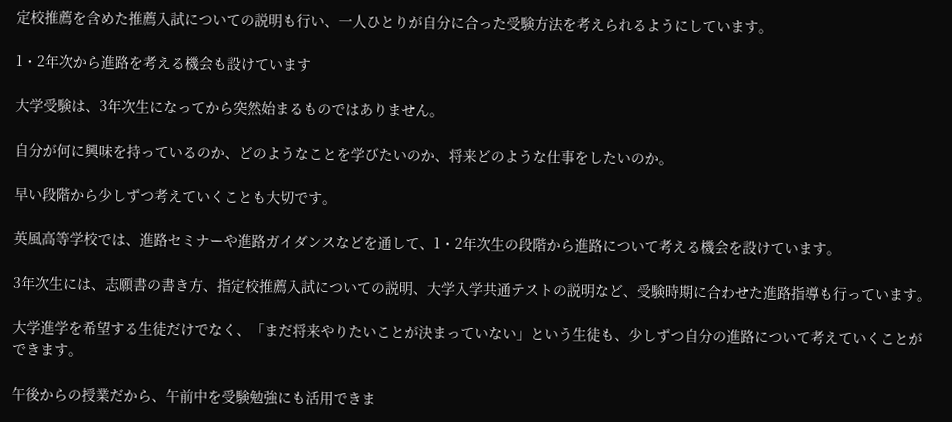定校推薦を含めた推薦入試についての説明も行い、一人ひとりが自分に合った受験方法を考えられるようにしています。

1・2年次から進路を考える機会も設けています

大学受験は、3年次生になってから突然始まるものではありません。

自分が何に興味を持っているのか、どのようなことを学びたいのか、将来どのような仕事をしたいのか。

早い段階から少しずつ考えていくことも大切です。

英風高等学校では、進路セミナーや進路ガイダンスなどを通して、1・2年次生の段階から進路について考える機会を設けています。

3年次生には、志願書の書き方、指定校推薦入試についての説明、大学入学共通テストの説明など、受験時期に合わせた進路指導も行っています。

大学進学を希望する生徒だけでなく、「まだ将来やりたいことが決まっていない」という生徒も、少しずつ自分の進路について考えていくことができます。

午後からの授業だから、午前中を受験勉強にも活用できま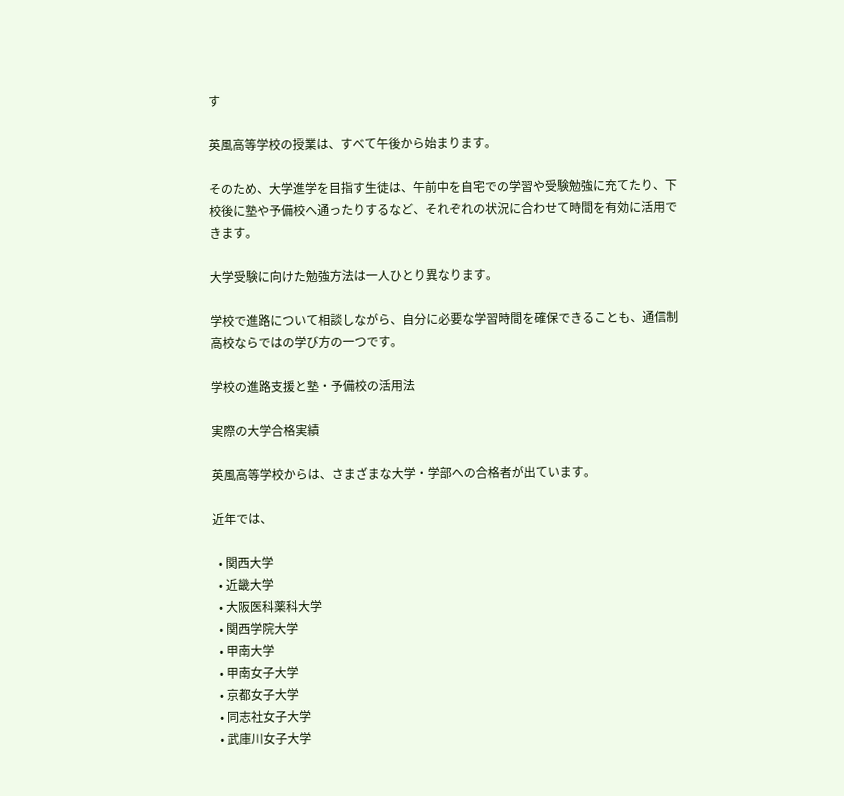す

英風高等学校の授業は、すべて午後から始まります。

そのため、大学進学を目指す生徒は、午前中を自宅での学習や受験勉強に充てたり、下校後に塾や予備校へ通ったりするなど、それぞれの状況に合わせて時間を有効に活用できます。

大学受験に向けた勉強方法は一人ひとり異なります。

学校で進路について相談しながら、自分に必要な学習時間を確保できることも、通信制高校ならではの学び方の一つです。

学校の進路支援と塾・予備校の活用法

実際の大学合格実績

英風高等学校からは、さまざまな大学・学部への合格者が出ています。

近年では、

  • 関西大学
  • 近畿大学
  • 大阪医科薬科大学
  • 関西学院大学
  • 甲南大学
  • 甲南女子大学
  • 京都女子大学
  • 同志社女子大学
  • 武庫川女子大学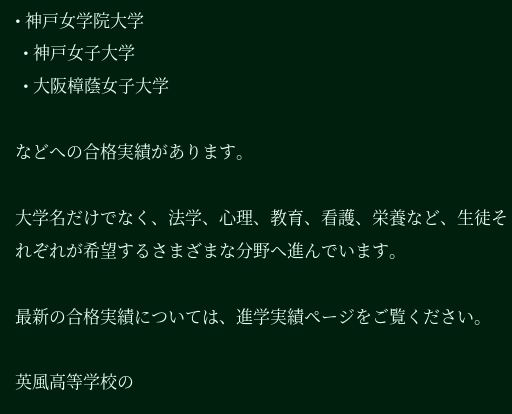• 神戸女学院大学
  • 神戸女子大学
  • 大阪樟蔭女子大学

などへの合格実績があります。

大学名だけでなく、法学、心理、教育、看護、栄養など、生徒それぞれが希望するさまざまな分野へ進んでいます。

最新の合格実績については、進学実績ページをご覧ください。

英風高等学校の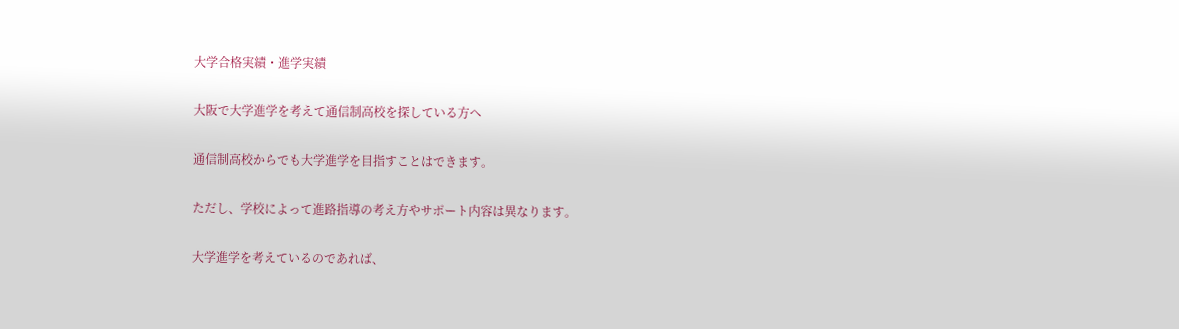大学合格実績・進学実績

大阪で大学進学を考えて通信制高校を探している方へ

通信制高校からでも大学進学を目指すことはできます。

ただし、学校によって進路指導の考え方やサポート内容は異なります。

大学進学を考えているのであれば、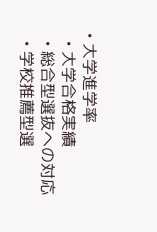• 大学進学率
  • 大学合格実績
  • 総合型選抜への対応
  • 学校推薦型選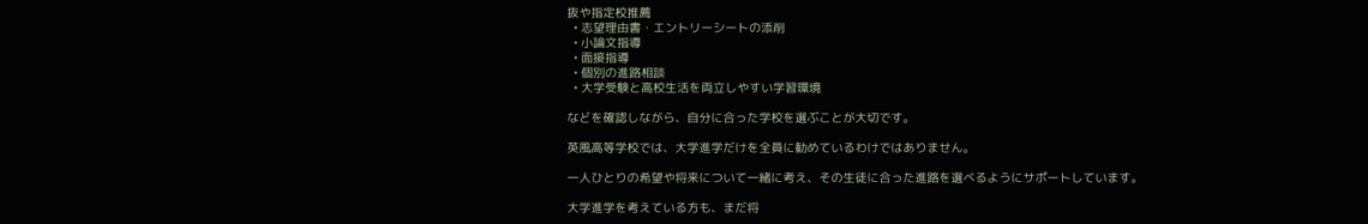抜や指定校推薦
  • 志望理由書・エントリーシートの添削
  • 小論文指導
  • 面接指導
  • 個別の進路相談
  • 大学受験と高校生活を両立しやすい学習環境

などを確認しながら、自分に合った学校を選ぶことが大切です。

英風高等学校では、大学進学だけを全員に勧めているわけではありません。

一人ひとりの希望や将来について一緒に考え、その生徒に合った進路を選べるようにサポートしています。

大学進学を考えている方も、まだ将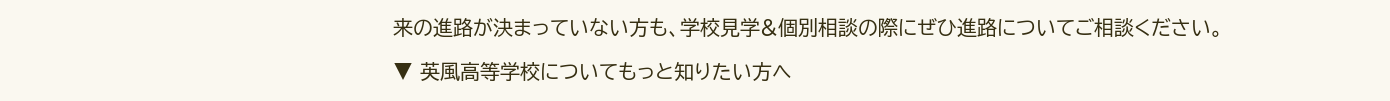来の進路が決まっていない方も、学校見学&個別相談の際にぜひ進路についてご相談ください。

▼ 英風高等学校についてもっと知りたい方へ